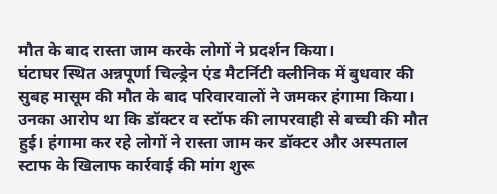मौत के बाद रास्ता जाम करके लोगों ने प्रदर्शन किया।
घंटाघर स्थित अन्नपूर्णा चिल्ड्रेन एंड मैटर्निटी क्लीनिक में बुधवार की सुबह मासूम की मौत के बाद परिवारवालों ने जमकर हंगामा किया। उनका आरोप था कि डॉक्टर व स्टॉफ की लापरवाही से बच्ची की मौत हुई। हंगामा कर रहे लोगों ने रास्ता जाम कर डॉक्टर और अस्पताल स्टाफ के खिलाफ कार्रवाई की मांग शुरू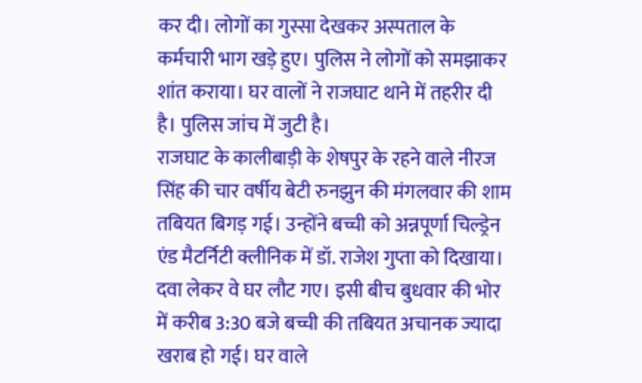कर दी। लोगों का गुस्सा देखकर अस्पताल के कर्मचारी भाग खड़े हुए। पुलिस ने लोगों को समझाकर शांत कराया। घर वालों ने राजघाट थाने में तहरीर दी है। पुलिस जांच में जुटी है।
राजघाट के कालीबाड़ी के शेषपुर के रहने वाले नीरज सिंह की चार वर्षीय बेटी रुनझुन की मंगलवार की शाम तबियत बिगड़ गई। उन्होंने बच्ची को अन्नपूर्णा चिल्ड्रेन एंड मैटर्निटी क्लीनिक में डॉ. राजेश गुप्ता को दिखाया। दवा लेकर वे घर लौट गए। इसी बीच बुधवार की भोर में करीब 3:30 बजे बच्ची की तबियत अचानक ज्यादा खराब हो गई। घर वाले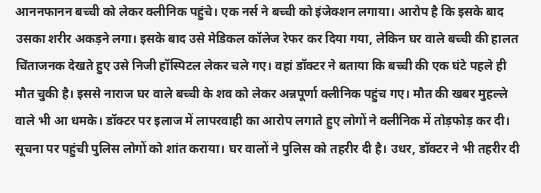आननफानन बच्ची को लेकर क्लीनिक पहुंचे। एक नर्स ने बच्ची को इंजेक्शन लगाया। आरोप है कि इसके बाद उसका शरीर अकड़ने लगा। इसके बाद उसे मेडिकल कॉलेज रेफर कर दिया गया, लेकिन घर वाले बच्ची की हालत चिंताजनक देखते हुए उसे निजी हॉस्पिटल लेकर चले गए। वहां डॉक्टर ने बताया कि बच्ची की एक घंटे पहले ही मौत चुकी है। इससे नाराज घर वाले बच्ची के शव को लेकर अन्नपूर्णा क्लीनिक पहुंच गए। मौत की खबर मुहल्ले वाले भी आ धमके। डॉक्टर पर इलाज में लापरवाही का आरोप लगाते हुए लोगों ने क्लीनिक में तोड़फोड़ कर दी। सूचना पर पहुंची पुलिस लोगों को शांत कराया। घर वालों ने पुलिस को तहरीर दी है। उधर, डॉक्टर ने भी तहरीर दी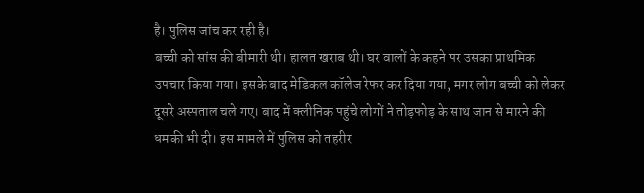है। पुलिस जांच कर रही है।
बच्ची को सांस की बीमारी थी। हालत खराब थी। घर वालों के कहने पर उसका प्राथमिक उपचार किया गया। इसके बाद मेडिकल कॉलेज रेफर कर दिया गया, मगर लोग बच्ची को लेकर दूसरे अस्पताल चले गए। बाद में क्लीनिक पहुंचे लोगों ने तोड़फोड़ के साथ जान से मारने की धमकी भी दी। इस मामले में पुलिस को तहरीर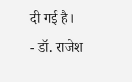दी गई है।
- डॉ. राजेश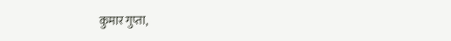कुमार गुप्ता,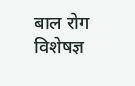बाल रोग विशेषज्ञ